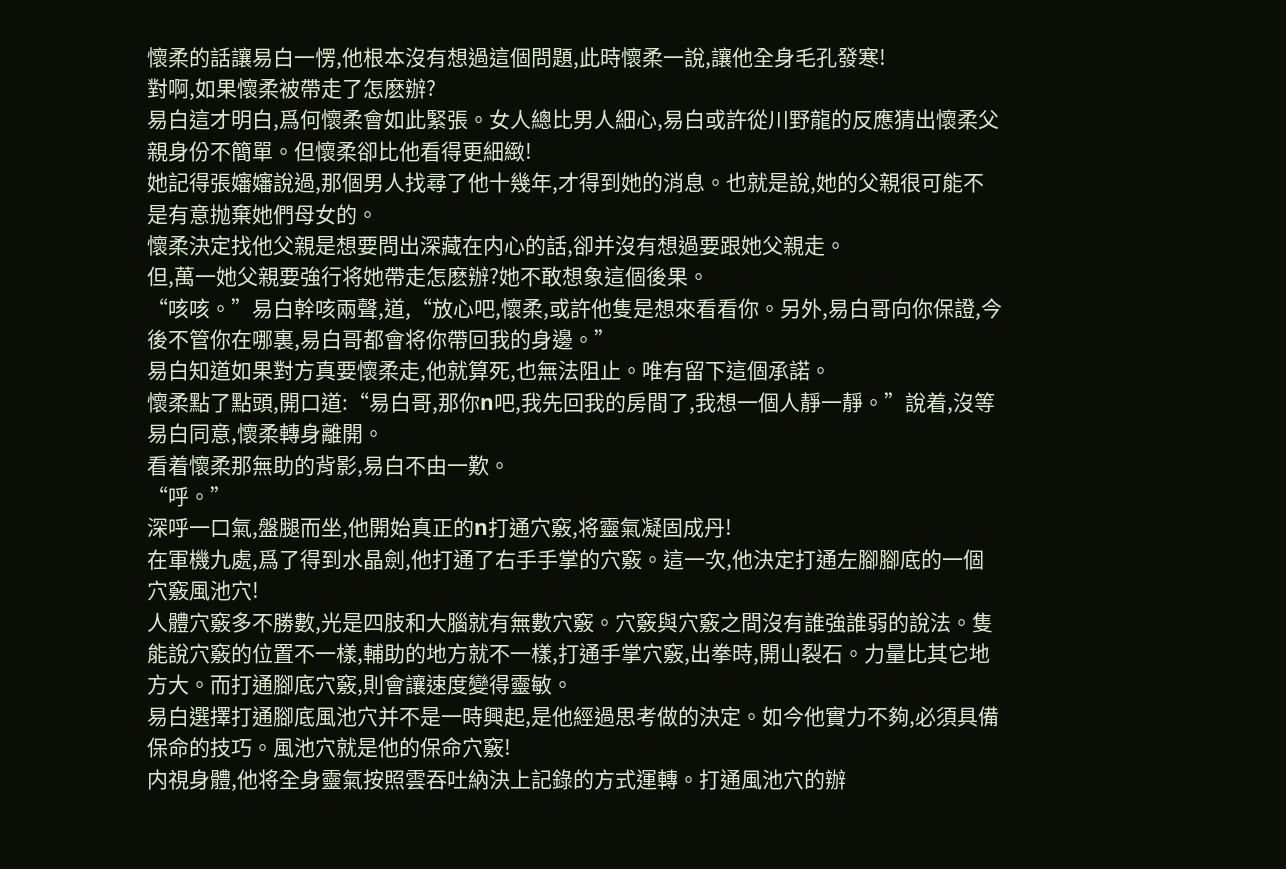懷柔的話讓易白一愣,他根本沒有想過這個問題,此時懷柔一說,讓他全身毛孔發寒!
對啊,如果懷柔被帶走了怎麽辦?
易白這才明白,爲何懷柔會如此緊張。女人總比男人細心,易白或許從川野龍的反應猜出懷柔父親身份不簡單。但懷柔卻比他看得更細緻!
她記得張嬸嬸說過,那個男人找尋了他十幾年,才得到她的消息。也就是說,她的父親很可能不是有意抛棄她們母女的。
懷柔決定找他父親是想要問出深藏在内心的話,卻并沒有想過要跟她父親走。
但,萬一她父親要強行将她帶走怎麽辦?她不敢想象這個後果。
“咳咳。”易白幹咳兩聲,道,“放心吧,懷柔,或許他隻是想來看看你。另外,易白哥向你保證,今後不管你在哪裏,易白哥都會将你帶回我的身邊。”
易白知道如果對方真要懷柔走,他就算死,也無法阻止。唯有留下這個承諾。
懷柔點了點頭,開口道:“易白哥,那你n吧,我先回我的房間了,我想一個人靜一靜。”說着,沒等易白同意,懷柔轉身離開。
看着懷柔那無助的背影,易白不由一歎。
“呼。”
深呼一口氣,盤腿而坐,他開始真正的n打通穴竅,将靈氣凝固成丹!
在軍機九處,爲了得到水晶劍,他打通了右手手掌的穴竅。這一次,他決定打通左腳腳底的一個穴竅風池穴!
人體穴竅多不勝數,光是四肢和大腦就有無數穴竅。穴竅與穴竅之間沒有誰強誰弱的說法。隻能說穴竅的位置不一樣,輔助的地方就不一樣,打通手掌穴竅,出拳時,開山裂石。力量比其它地方大。而打通腳底穴竅,則會讓速度變得靈敏。
易白選擇打通腳底風池穴并不是一時興起,是他經過思考做的決定。如今他實力不夠,必須具備保命的技巧。風池穴就是他的保命穴竅!
内視身體,他将全身靈氣按照雲吞吐納決上記錄的方式運轉。打通風池穴的辦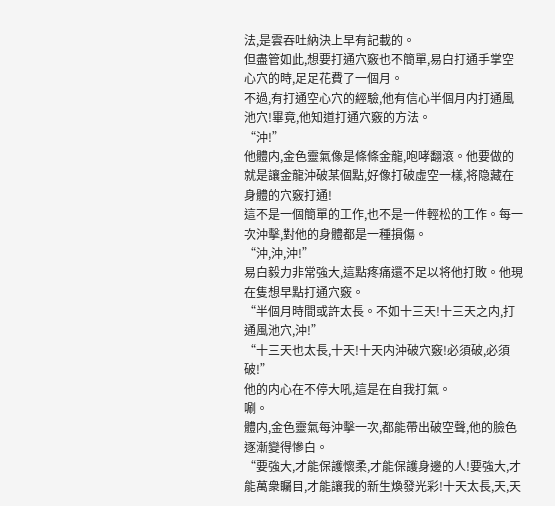法,是雲吞吐納決上早有記載的。
但盡管如此,想要打通穴竅也不簡單,易白打通手掌空心穴的時,足足花費了一個月。
不過,有打通空心穴的經驗,他有信心半個月内打通風池穴!畢竟,他知道打通穴竅的方法。
“沖!”
他體内,金色靈氣像是條條金龍,咆哮翻滾。他要做的就是讓金龍沖破某個點,好像打破虛空一樣,将隐藏在身體的穴竅打通!
這不是一個簡單的工作,也不是一件輕松的工作。每一次沖擊,對他的身體都是一種損傷。
“沖,沖,沖!”
易白毅力非常強大,這點疼痛還不足以将他打敗。他現在隻想早點打通穴竅。
“半個月時間或許太長。不如十三天!十三天之内,打通風池穴,沖!”
“十三天也太長,十天!十天内沖破穴竅!必須破,必須破!”
他的内心在不停大吼,這是在自我打氣。
唰。
體内,金色靈氣每沖擊一次,都能帶出破空聲,他的臉色逐漸變得慘白。
“要強大,才能保護懷柔,才能保護身邊的人!要強大,才能萬衆矚目,才能讓我的新生煥發光彩!十天太長,天,天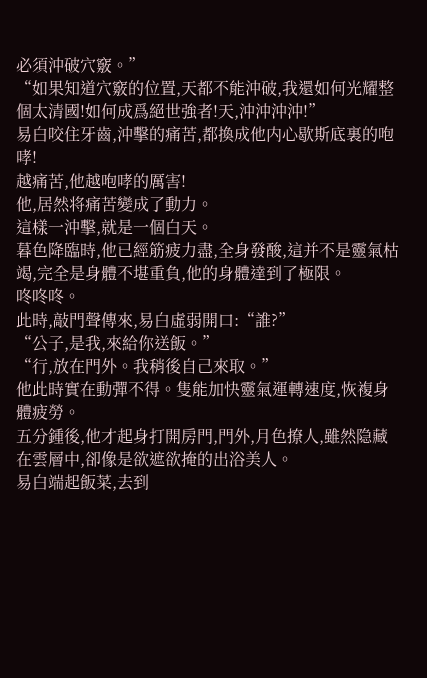必須沖破穴竅。”
“如果知道穴竅的位置,天都不能沖破,我還如何光耀整個太清國!如何成爲絕世強者!天,沖沖沖沖!”
易白咬住牙齒,沖擊的痛苦,都換成他内心歇斯底裏的咆哮!
越痛苦,他越咆哮的厲害!
他,居然将痛苦變成了動力。
這樣一沖擊,就是一個白天。
暮色降臨時,他已經筋疲力盡,全身發酸,這并不是靈氣枯竭,完全是身體不堪重負,他的身體達到了極限。
咚咚咚。
此時,敲門聲傳來,易白虛弱開口:“誰?”
“公子,是我,來給你送飯。”
“行,放在門外。我稍後自己來取。”
他此時實在動彈不得。隻能加快靈氣運轉速度,恢複身體疲勞。
五分鍾後,他才起身打開房門,門外,月色撩人,雖然隐藏在雲層中,卻像是欲遮欲掩的出浴美人。
易白端起飯菜,去到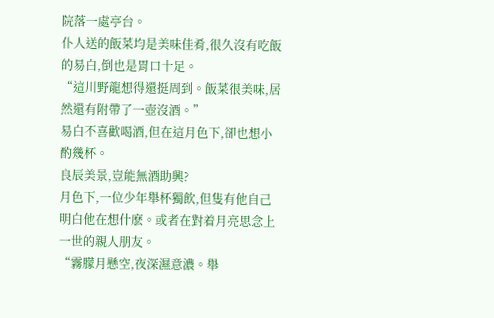院落一處亭台。
仆人送的飯菜均是美味佳肴,很久沒有吃飯的易白,倒也是胃口十足。
“這川野龍想得還挺周到。飯菜很美味,居然還有附帶了一壺沒酒。”
易白不喜歡喝酒,但在這月色下,卻也想小酌幾杯。
良辰美景,豈能無酒助興?
月色下,一位少年舉杯獨飲,但隻有他自己明白他在想什麽。或者在對着月亮思念上一世的親人朋友。
“霧朦月懸空,夜深濕意濃。舉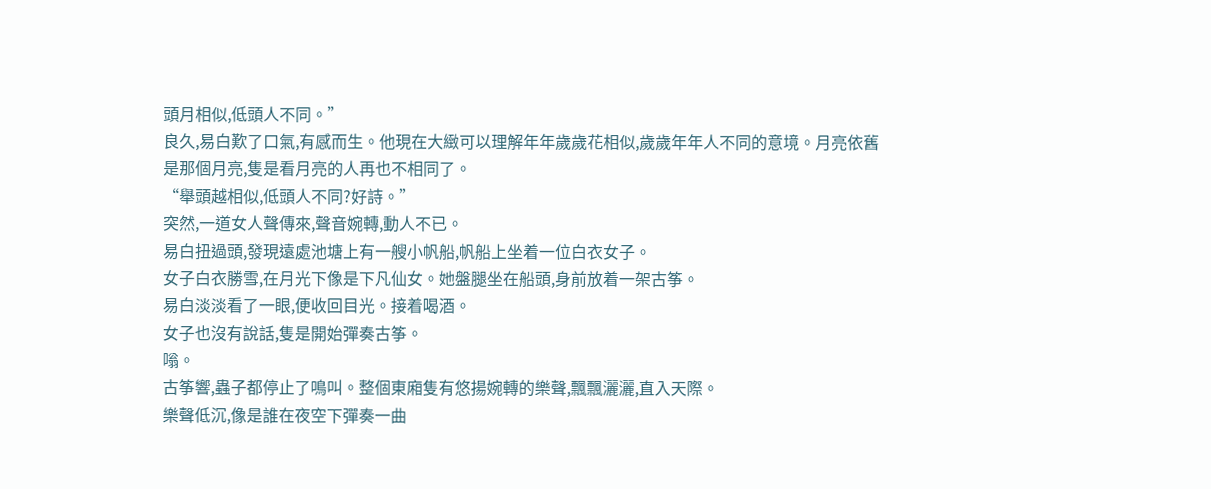頭月相似,低頭人不同。”
良久,易白歎了口氣,有感而生。他現在大緻可以理解年年歲歲花相似,歲歲年年人不同的意境。月亮依舊是那個月亮,隻是看月亮的人再也不相同了。
“舉頭越相似,低頭人不同?好詩。”
突然,一道女人聲傳來,聲音婉轉,動人不已。
易白扭過頭,發現遠處池塘上有一艘小帆船,帆船上坐着一位白衣女子。
女子白衣勝雪,在月光下像是下凡仙女。她盤腿坐在船頭,身前放着一架古筝。
易白淡淡看了一眼,便收回目光。接着喝酒。
女子也沒有說話,隻是開始彈奏古筝。
嗡。
古筝響,蟲子都停止了鳴叫。整個東廂隻有悠揚婉轉的樂聲,飄飄灑灑,直入天際。
樂聲低沉,像是誰在夜空下彈奏一曲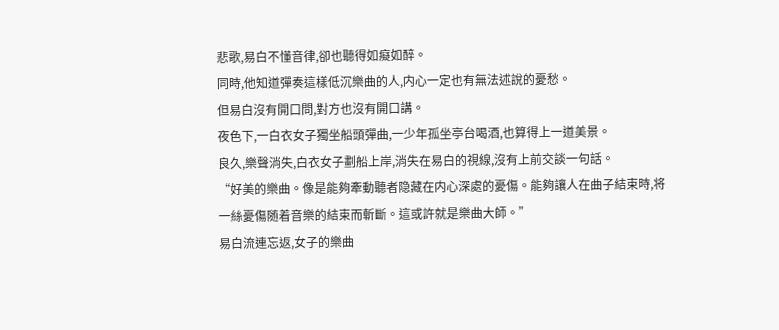悲歌,易白不懂音律,卻也聽得如癡如醉。
同時,他知道彈奏這樣低沉樂曲的人,内心一定也有無法述說的憂愁。
但易白沒有開口問,對方也沒有開口講。
夜色下,一白衣女子獨坐船頭彈曲,一少年孤坐亭台喝酒,也算得上一道美景。
良久,樂聲消失,白衣女子劃船上岸,消失在易白的視線,沒有上前交談一句話。
“好美的樂曲。像是能夠牽動聽者隐藏在内心深處的憂傷。能夠讓人在曲子結束時,将一絲憂傷随着音樂的結束而斬斷。這或許就是樂曲大師。”
易白流連忘返,女子的樂曲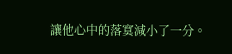讓他心中的落寞減小了一分。